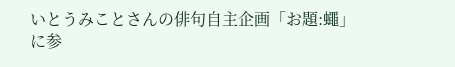いとうみことさんの俳句自主企画「お題:蠅」に参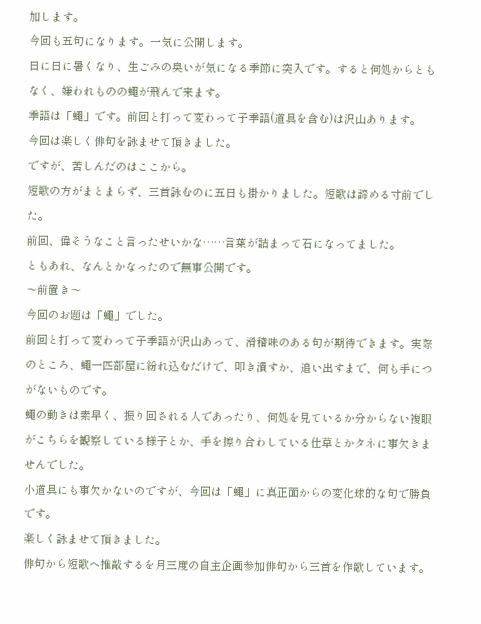加します。
今回も五句になります。一気に公開します。
日に日に暑くなり、生ごみの臭いが気になる季節に突入です。すると何処からともなく、嫌われものの蠅が飛んで来ます。
季語は「蠅」です。前回と打って変わって子季語(道具を含む)は沢山あります。
今回は楽しく俳句を詠ませて頂きました。
ですが、苦しんだのはここから。
短歌の方がまとまらず、三首詠むのに五日も掛かりました。短歌は諦める寸前でした。
前回、偉そうなこと言ったせいかな……言葉が詰まって石になってました。
ともあれ、なんとかなったので無事公開です。
〜前置き〜
今回のお題は「蠅」でした。
前回と打って変わって子季語が沢山あって、滑稽味のある句が期待できます。実際のところ、蠅一匹部屋に紛れ込むだけで、叩き潰すか、追い出すまで、何も手につがないものです。
蠅の動きは素早く、振り回される人であったり、何処を見ているか分からない複眼がこちらを観察している様子とか、手を擦り合わしている仕草とかタネに事欠きませんでした。
小道具にも事欠かないのですが、今回は「蠅」に真正面からの変化球的な句で勝負です。
楽しく詠ませて頂きました。
俳句から短歌へ推敲するを月三度の自主企画参加俳句から三首を作歌しています。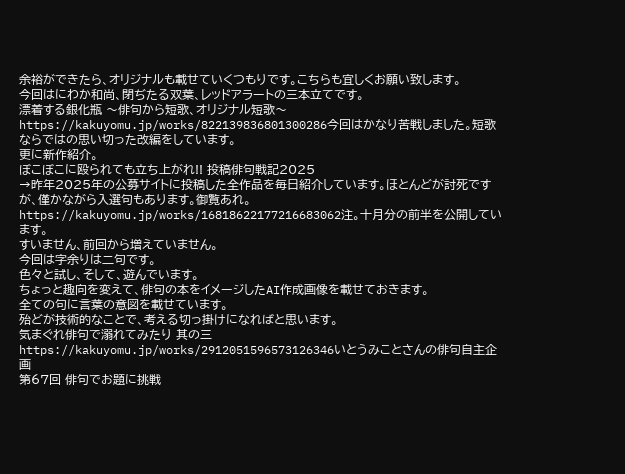余裕ができたら、オリジナルも載せていくつもりです。こちらも宜しくお願い致します。
今回はにわか和尚、閉ぢたる双葉、レッドアラートの三本立てです。
漂着する銀化瓶 〜俳句から短歌、オリジナル短歌〜
https://kakuyomu.jp/works/822139836801300286今回はかなり苦戦しました。短歌ならではの思い切った改編をしています。
更に新作紹介。
ぼこぼこに殴られても立ち上がれ!! 投稿俳句戦記2025
→昨年2025年の公募サイトに投稿した全作品を毎日紹介しています。ほとんどが討死ですが、僅かながら入選句もあります。御覧あれ。
https://kakuyomu.jp/works/16818622177216683062注。十月分の前半を公開しています。
すいません、前回から増えていません。
今回は字余りは二句です。
色々と試し、そして、遊んでいます。
ちょっと趣向を変えて、俳句の本をイメージしたAI作成画像を載せておきます。
全ての句に言葉の意図を載せています。
殆どが技術的なことで、考える切っ掛けになればと思います。
気まぐれ俳句で溺れてみたり 其の三
https://kakuyomu.jp/works/2912051596573126346いとうみことさんの俳句自主企画
第67回 俳句でお題に挑戦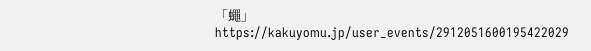「蠅」
https://kakuyomu.jp/user_events/2912051600195422029